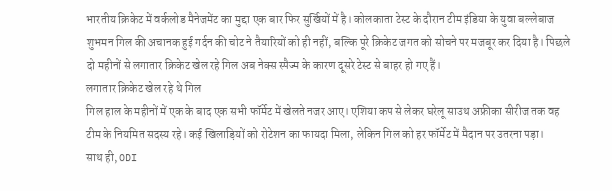भारतीय क्रिकेट में वर्कलोड मैनेजमेंट का मुद्दा एक बार फिर सुर्खियों में है। कोलकाता टेस्ट के दौरान टीम इंडिया के युवा बल्लेबाज शुभमन गिल की अचानक हुई गर्दन की चोट ने तैयारियों को ही नहीं, बल्कि पूरे क्रिकेट जगत को सोचने पर मजबूर कर दिया है। पिछले दो महीनों से लगातार क्रिकेट खेल रहे गिल अब नेक्स स्पैज्म के कारण दूसरे टेस्ट से बाहर हो गए हैं।
लगातार क्रिकेट खेल रहे थे गिल
गिल हाल के महीनों में एक के बाद एक सभी फॉर्मेट में खेलते नजर आए। एशिया कप से लेकर घरेलू साउथ अफ्रीका सीरीज तक वह टीम के नियमित सदस्य रहे। कई खिलाड़ियों को रोटेशन का फायदा मिला, लेकिन गिल को हर फॉर्मेट में मैदान पर उतरना पड़ा।
साथ ही, ODI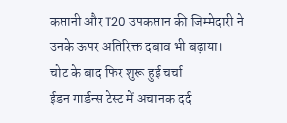कप्तानी और T20 उपकप्तान की जिम्मेदारी ने उनके ऊपर अतिरिक्त दबाव भी बढ़ाया।
चोट के बाद फिर शुरू हुई चर्चा
ईडन गार्डन्स टेस्ट में अचानक दर्द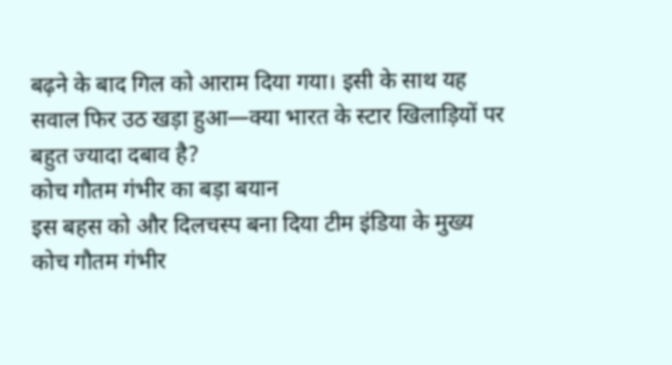बढ़ने के बाद गिल को आराम दिया गया। इसी के साथ यह सवाल फिर उठ खड़ा हुआ—क्या भारत के स्टार खिलाड़ियों पर बहुत ज्यादा दबाव है?
कोच गौतम गंभीर का बड़ा बयान
इस बहस को और दिलचस्प बना दिया टीम इंडिया के मुख्य कोच गौतम गंभीर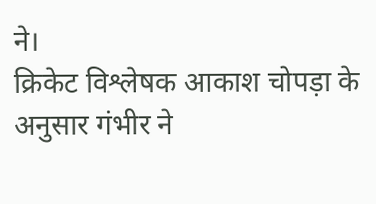ने।
क्रिकेट विश्लेषक आकाश चोपड़ा के अनुसार गंभीर ने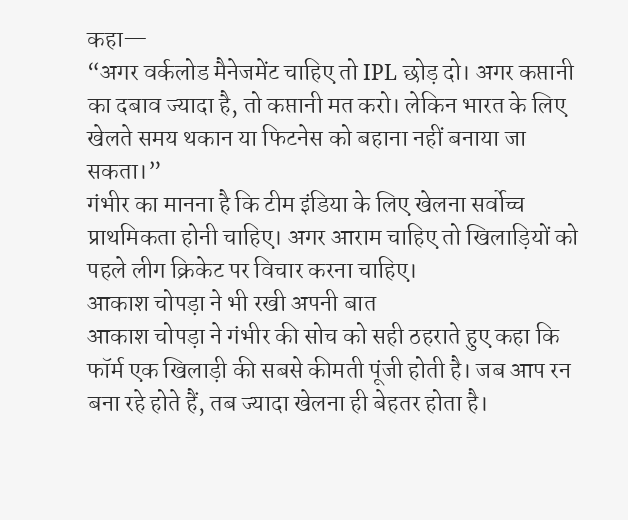कहा—
“अगर वर्कलोड मैनेजमेंट चाहिए तो IPL छोड़ दो। अगर कप्तानी का दबाव ज्यादा है, तो कप्तानी मत करो। लेकिन भारत के लिए खेलते समय थकान या फिटनेस को बहाना नहीं बनाया जा सकता।”
गंभीर का मानना है कि टीम इंडिया के लिए खेलना सर्वोच्च प्राथमिकता होनी चाहिए। अगर आराम चाहिए तो खिलाड़ियों को पहले लीग क्रिकेट पर विचार करना चाहिए।
आकाश चोपड़ा ने भी रखी अपनी बात
आकाश चोपड़ा ने गंभीर की सोच को सही ठहराते हुए कहा कि फॉर्म एक खिलाड़ी की सबसे कीमती पूंजी होती है। जब आप रन बना रहे होते हैं, तब ज्यादा खेलना ही बेहतर होता है।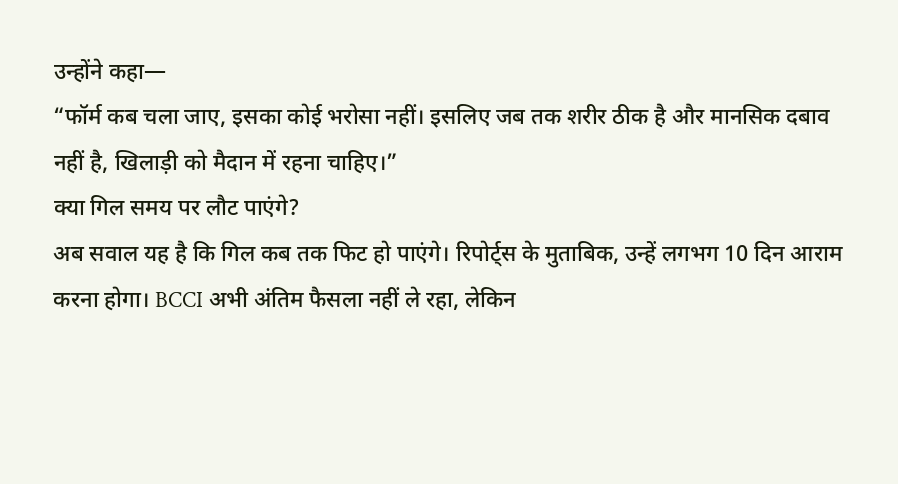उन्होंने कहा—
“फॉर्म कब चला जाए, इसका कोई भरोसा नहीं। इसलिए जब तक शरीर ठीक है और मानसिक दबाव नहीं है, खिलाड़ी को मैदान में रहना चाहिए।”
क्या गिल समय पर लौट पाएंगे?
अब सवाल यह है कि गिल कब तक फिट हो पाएंगे। रिपोर्ट्स के मुताबिक, उन्हें लगभग 10 दिन आराम करना होगा। BCCI अभी अंतिम फैसला नहीं ले रहा, लेकिन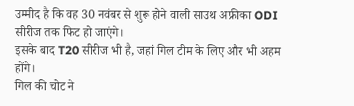उम्मीद है कि वह 30 नवंबर से शुरू होने वाली साउथ अफ्रीका ODI सीरीज तक फिट हो जाएंगे।
इसके बाद T20 सीरीज भी है, जहां गिल टीम के लिए और भी अहम होंगे।
गिल की चोट ने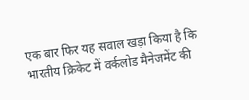एक बार फिर यह सवाल खड़ा किया है कि भारतीय क्रिकेट में वर्कलोड मैनेजमेंट की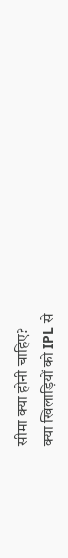सीमा क्या होनी चाहिए?
क्या खिलाड़ियों को IPL से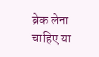ब्रेक लेना चाहिए या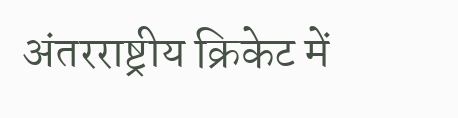अंतरराष्ट्रीय क्रिकेट में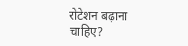रोटेशन बढ़ाना चाहिए?